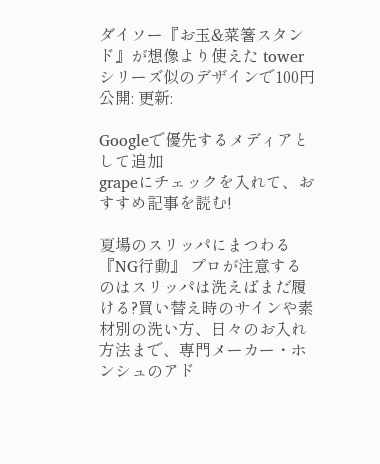ダイソー『お玉&菜箸スタンド』が想像より使えた towerシリーズ似のデザインで100円
公開: 更新:

Googleで優先するメディアとして追加
grapeにチェックを入れて、おすすめ記事を読む!

夏場のスリッパにまつわる『NG行動』 プロが注意するのはスリッパは洗えばまだ履ける?買い替え時のサインや素材別の洗い方、日々のお入れ方法まで、専門メーカー・ホンシュのアド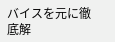バイスを元に徹底解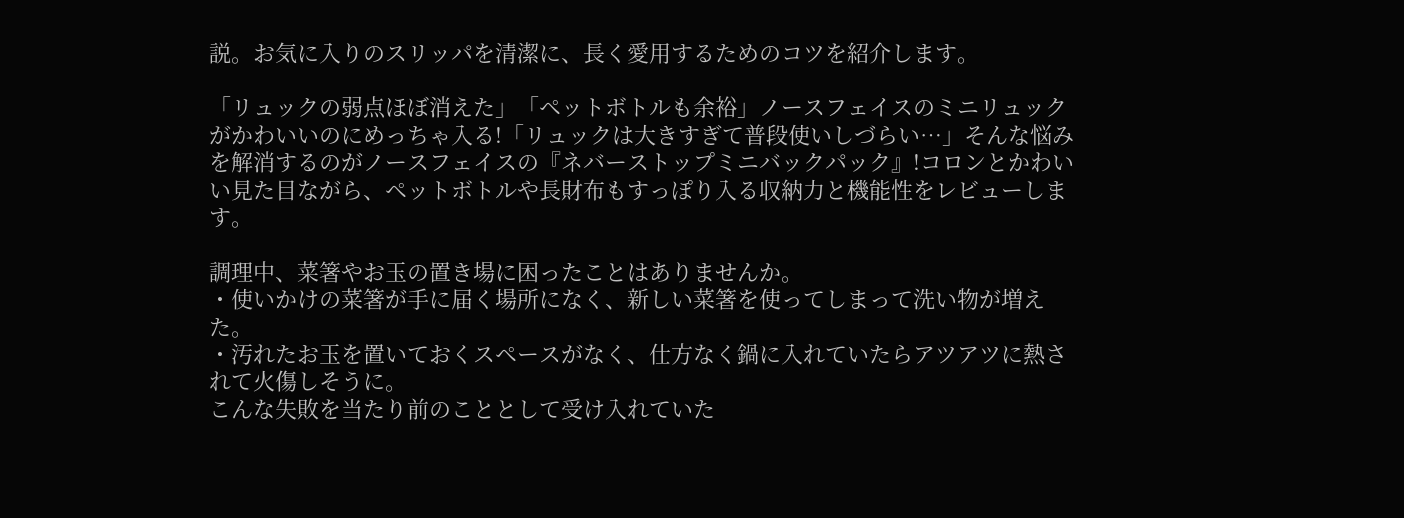説。お気に入りのスリッパを清潔に、長く愛用するためのコツを紹介します。

「リュックの弱点ほぼ消えた」「ペットボトルも余裕」ノースフェイスのミニリュックがかわいいのにめっちゃ入る!「リュックは大きすぎて普段使いしづらい…」そんな悩みを解消するのがノースフェイスの『ネバーストップミニバックパック』!コロンとかわいい見た目ながら、ペットボトルや長財布もすっぽり入る収納力と機能性をレビューします。

調理中、菜箸やお玉の置き場に困ったことはありませんか。
・使いかけの菜箸が手に届く場所になく、新しい菜箸を使ってしまって洗い物が増えた。
・汚れたお玉を置いておくスペースがなく、仕方なく鍋に入れていたらアツアツに熱されて火傷しそうに。
こんな失敗を当たり前のこととして受け入れていた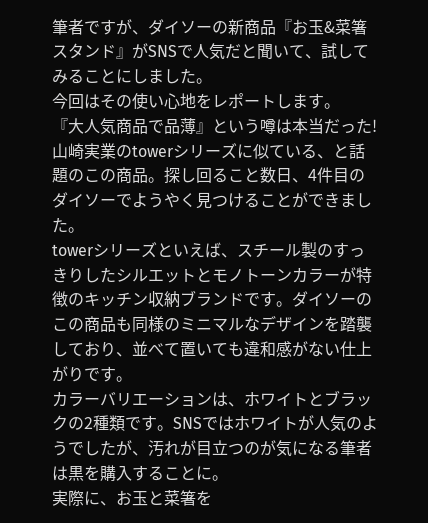筆者ですが、ダイソーの新商品『お玉&菜箸スタンド』がSNSで人気だと聞いて、試してみることにしました。
今回はその使い心地をレポートします。
『大人気商品で品薄』という噂は本当だった!
山崎実業のtowerシリーズに似ている、と話題のこの商品。探し回ること数日、4件目のダイソーでようやく見つけることができました。
towerシリーズといえば、スチール製のすっきりしたシルエットとモノトーンカラーが特徴のキッチン収納ブランドです。ダイソーのこの商品も同様のミニマルなデザインを踏襲しており、並べて置いても違和感がない仕上がりです。
カラーバリエーションは、ホワイトとブラックの2種類です。SNSではホワイトが人気のようでしたが、汚れが目立つのが気になる筆者は黒を購入することに。
実際に、お玉と菜箸を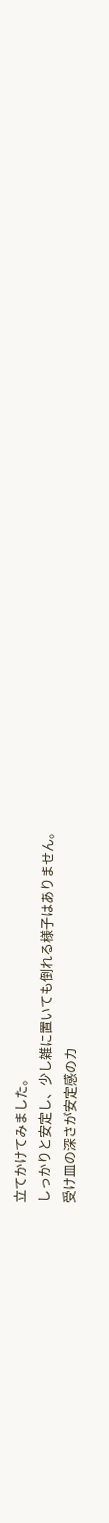立てかけてみました。
しっかりと安定し、少し雑に置いても倒れる様子はありません。
受け皿の深さが安定感のカ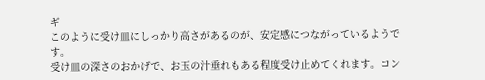ギ
このように受け皿にしっかり高さがあるのが、安定感につながっているようです。
受け皿の深さのおかげで、お玉の汁垂れもある程度受け止めてくれます。コン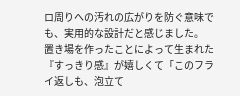ロ周りへの汚れの広がりを防ぐ意味でも、実用的な設計だと感じました。
置き場を作ったことによって生まれた『すっきり感』が嬉しくて「このフライ返しも、泡立て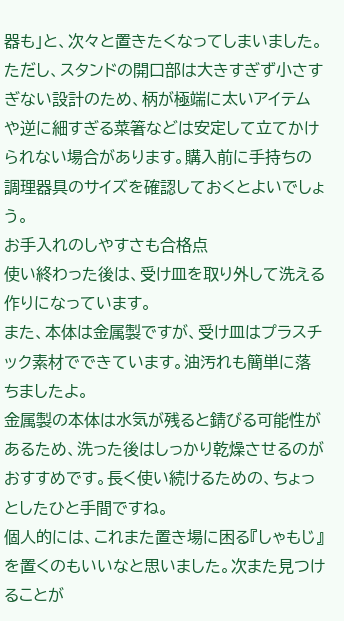器も」と、次々と置きたくなってしまいました。
ただし、スタンドの開口部は大きすぎず小さすぎない設計のため、柄が極端に太いアイテムや逆に細すぎる菜箸などは安定して立てかけられない場合があります。購入前に手持ちの調理器具のサイズを確認しておくとよいでしょう。
お手入れのしやすさも合格点
使い終わった後は、受け皿を取り外して洗える作りになっています。
また、本体は金属製ですが、受け皿はプラスチック素材でできています。油汚れも簡単に落ちましたよ。
金属製の本体は水気が残ると錆びる可能性があるため、洗った後はしっかり乾燥させるのがおすすめです。長く使い続けるための、ちょっとしたひと手間ですね。
個人的には、これまた置き場に困る『しゃもじ』を置くのもいいなと思いました。次また見つけることが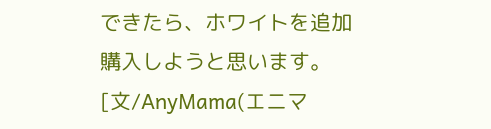できたら、ホワイトを追加購入しようと思います。
[文/AnyMama(エニマ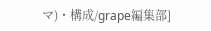マ)・構成/grape編集部]